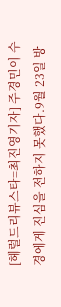[헤럴드리뷰스타=최진영기자] 주경민이 수경에게 진심을 전하지 못했다.9월 23일 방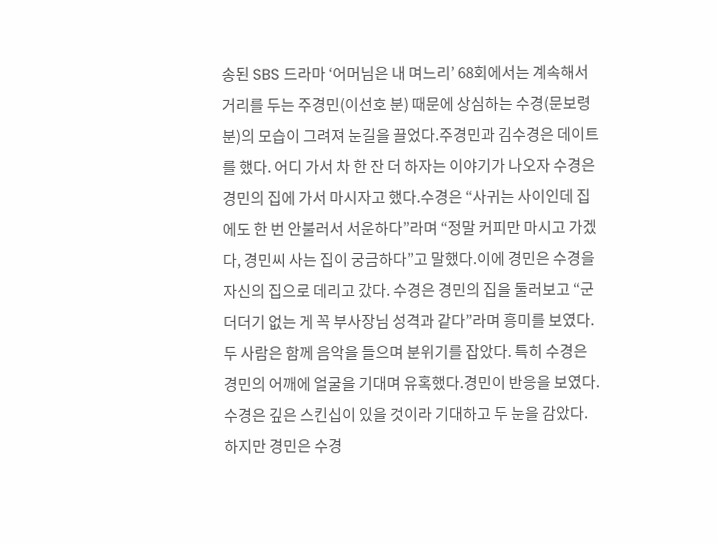송된 SBS 드라마 ‘어머님은 내 며느리’ 68회에서는 계속해서 거리를 두는 주경민(이선호 분) 때문에 상심하는 수경(문보령 분)의 모습이 그려져 눈길을 끌었다.주경민과 김수경은 데이트를 했다. 어디 가서 차 한 잔 더 하자는 이야기가 나오자 수경은 경민의 집에 가서 마시자고 했다.수경은 “사귀는 사이인데 집에도 한 번 안불러서 서운하다”라며 “정말 커피만 마시고 가겠다, 경민씨 사는 집이 궁금하다”고 말했다.이에 경민은 수경을 자신의 집으로 데리고 갔다. 수경은 경민의 집을 둘러보고 “군더더기 없는 게 꼭 부사장님 성격과 같다”라며 흥미를 보였다.두 사람은 함께 음악을 들으며 분위기를 잡았다. 특히 수경은 경민의 어깨에 얼굴을 기대며 유혹했다.경민이 반응을 보였다. 수경은 깊은 스킨십이 있을 것이라 기대하고 두 눈을 감았다. 하지만 경민은 수경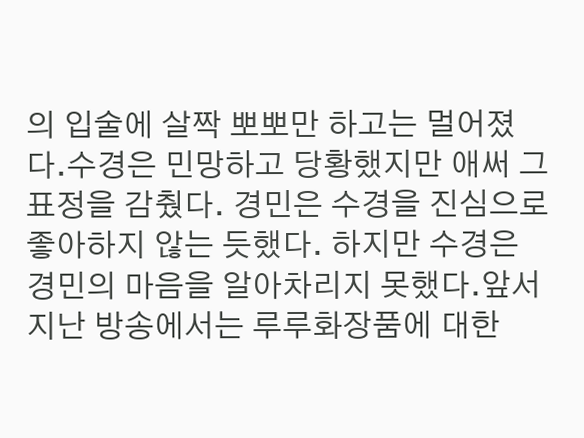의 입술에 살짝 뽀뽀만 하고는 멀어졌다.수경은 민망하고 당황했지만 애써 그 표정을 감췄다. 경민은 수경을 진심으로 좋아하지 않는 듯했다. 하지만 수경은 경민의 마음을 알아차리지 못했다.앞서 지난 방송에서는 루루화장품에 대한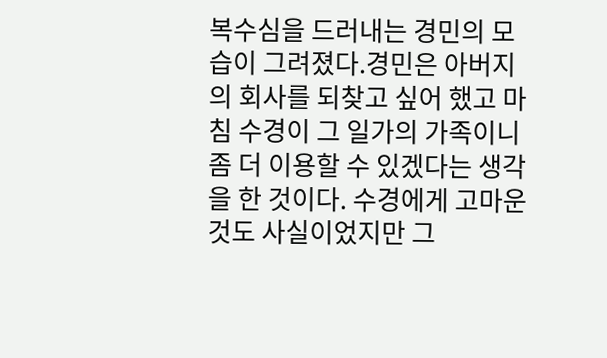복수심을 드러내는 경민의 모습이 그려졌다.경민은 아버지의 회사를 되찾고 싶어 했고 마침 수경이 그 일가의 가족이니 좀 더 이용할 수 있겠다는 생각을 한 것이다. 수경에게 고마운 것도 사실이었지만 그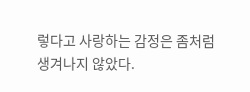렇다고 사랑하는 감정은 좀처럼 생겨나지 않았다.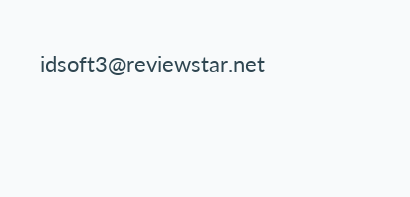idsoft3@reviewstar.net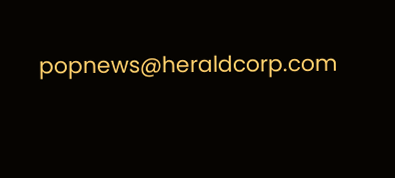popnews@heraldcorp.com